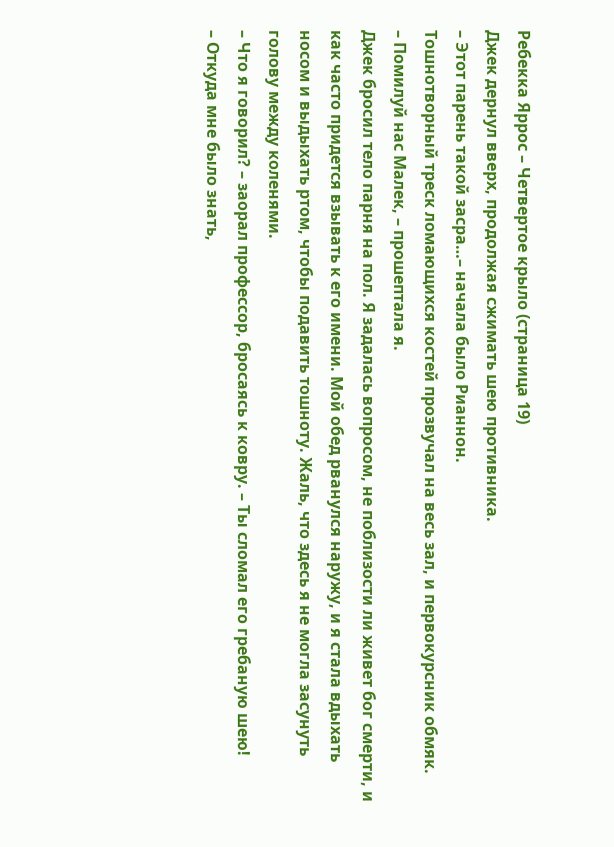Ребекка Яррос – Четвертое крыло (страница 19)
Джек дернул вверх, продолжая сжимать шею противника.
– Этот парень такой засра…– начала было Рианнон.
Тошнотворный треск ломающихся костей прозвучал на весь зал, и первокурсник обмяк.
– Помилуй нас Малек, – прошептала я.
Джек бросил тело парня на пол. Я задалась вопросом, не поблизости ли живет бог смерти, и как часто придется взывать к его имени. Мой обед рванулся наружу, и я стала вдыхать носом и выдыхать ртом, чтобы подавить тошноту. Жаль, что здесь я не могла засунуть голову между коленями.
– Что я говорил? – заорал профессор, бросаясь к ковру. – Ты сломал его гребаную шею!
– Откуда мне было знать,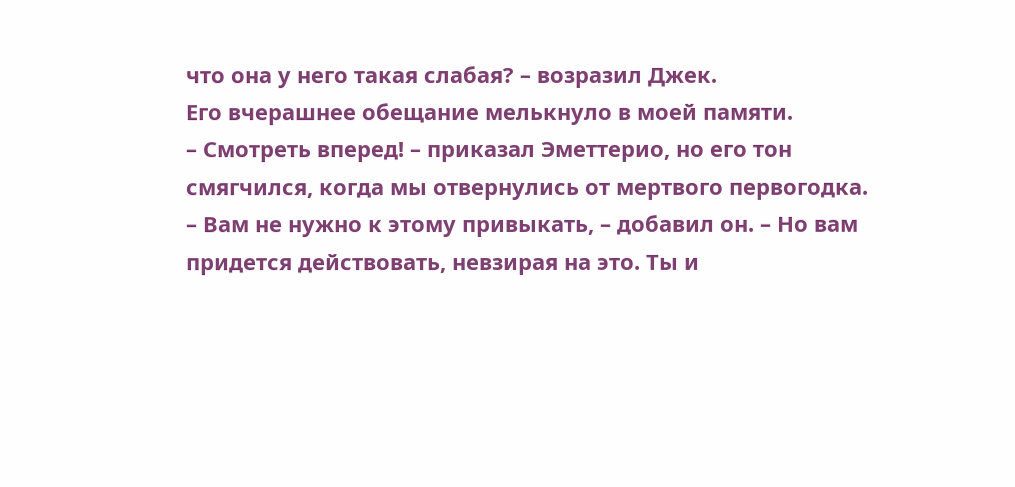что она у него такая слабая? – возразил Джек.
Его вчерашнее обещание мелькнуло в моей памяти.
– Смотреть вперед! – приказал Эметтерио, но его тон смягчился, когда мы отвернулись от мертвого первогодка. – Вам не нужно к этому привыкать, – добавил он. – Но вам придется действовать, невзирая на это. Ты и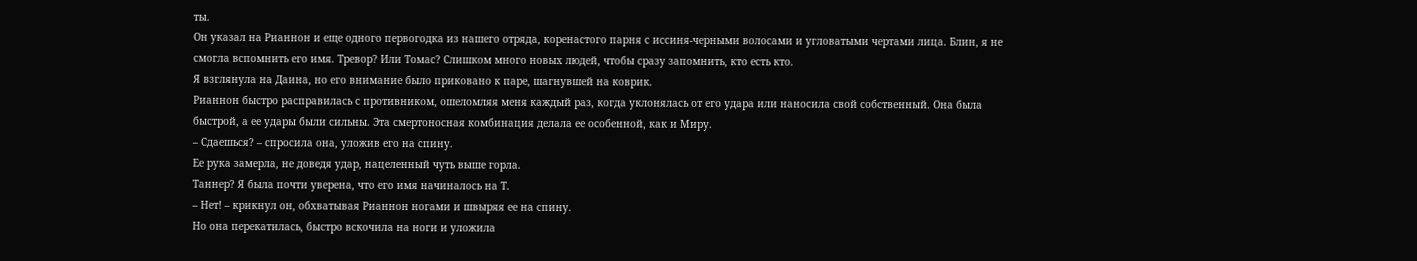ты.
Он указал на Рианнон и еще одного первогодка из нашего отряда, коренастого парня с иссиня-черными волосами и угловатыми чертами лица. Блин, я не смогла вспомнить его имя. Тревор? Или Томас? Слишком много новых людей, чтобы сразу запомнить, кто есть кто.
Я взглянула на Даина, но его внимание было приковано к паре, шагнувшей на коврик.
Рианнон быстро расправилась с противником, ошеломляя меня каждый раз, когда уклонялась от его удара или наносила свой собственный. Она была быстрой, а ее удары были сильны. Эта смертоносная комбинация делала ее особенной, как и Миру.
– Сдаешься? – спросила она, уложив его на спину.
Ее рука замерла, не доведя удар, нацеленный чуть выше горла.
Таннер? Я была почти уверена, что его имя начиналось на Т.
– Нет! – крикнул он, обхватывая Рианнон ногами и швыряя ее на спину.
Но она перекатилась, быстро вскочила на ноги и уложила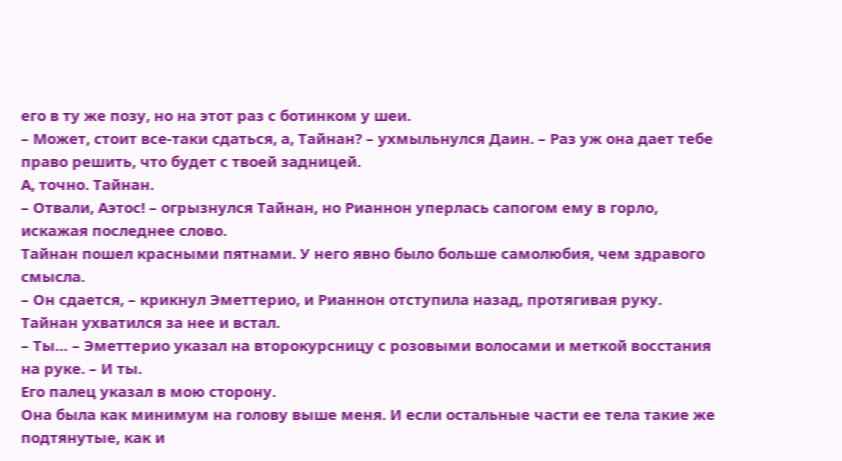его в ту же позу, но на этот раз с ботинком у шеи.
– Может, стоит все-таки сдаться, а, Тайнан? – ухмыльнулся Даин. – Раз уж она дает тебе право решить, что будет с твоей задницей.
А, точно. Тайнан.
– Отвали, Аэтос! – огрызнулся Тайнан, но Рианнон уперлась сапогом ему в горло, искажая последнее слово.
Тайнан пошел красными пятнами. У него явно было больше самолюбия, чем здравого смысла.
– Он сдается, – крикнул Эметтерио, и Рианнон отступила назад, протягивая руку.
Тайнан ухватился за нее и встал.
– Ты… – Эметтерио указал на второкурсницу с розовыми волосами и меткой восстания на руке. – И ты.
Его палец указал в мою сторону.
Она была как минимум на голову выше меня. И если остальные части ее тела такие же подтянутые, как и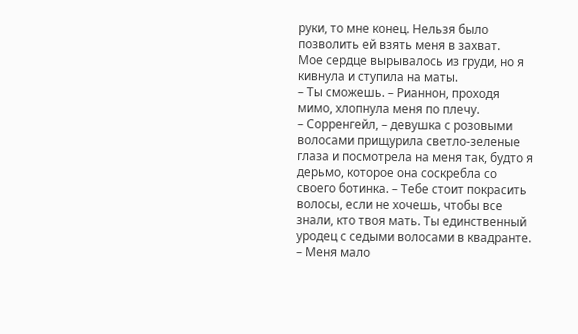руки, то мне конец. Нельзя было позволить ей взять меня в захват.
Мое сердце вырывалось из груди, но я кивнула и ступила на маты.
– Ты сможешь. – Рианнон, проходя мимо, хлопнула меня по плечу.
– Сорренгейл, – девушка с розовыми волосами прищурила светло-зеленые глаза и посмотрела на меня так, будто я дерьмо, которое она соскребла со своего ботинка. – Тебе стоит покрасить волосы, если не хочешь, чтобы все знали, кто твоя мать. Ты единственный уродец с седыми волосами в квадранте.
– Меня мало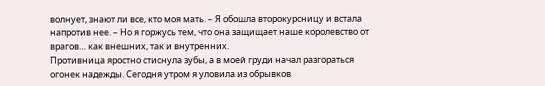волнует, знают ли все, кто моя мать. – Я обошла второкурсницу и встала напротив нее. – Но я горжусь тем, что она защищает наше королевство от врагов… как внешних, так и внутренних.
Противница яростно стиснула зубы, а в моей груди начал разгораться огонек надежды. Сегодня утром я уловила из обрывков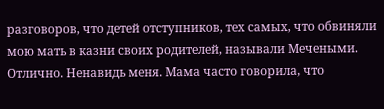разговоров, что детей отступников, тех самых, что обвиняли мою мать в казни своих родителей, называли Мечеными. Отлично. Ненавидь меня. Мама часто говорила, что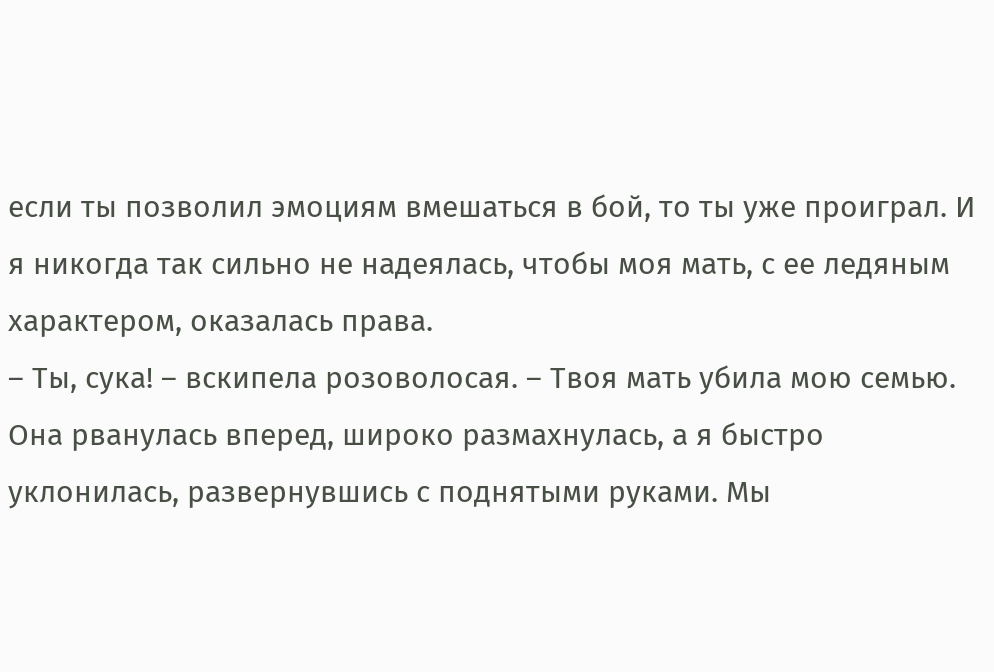если ты позволил эмоциям вмешаться в бой, то ты уже проиграл. И я никогда так сильно не надеялась, чтобы моя мать, с ее ледяным характером, оказалась права.
– Ты, сука! – вскипела розоволосая. – Твоя мать убила мою семью.
Она рванулась вперед, широко размахнулась, а я быстро уклонилась, развернувшись с поднятыми руками. Мы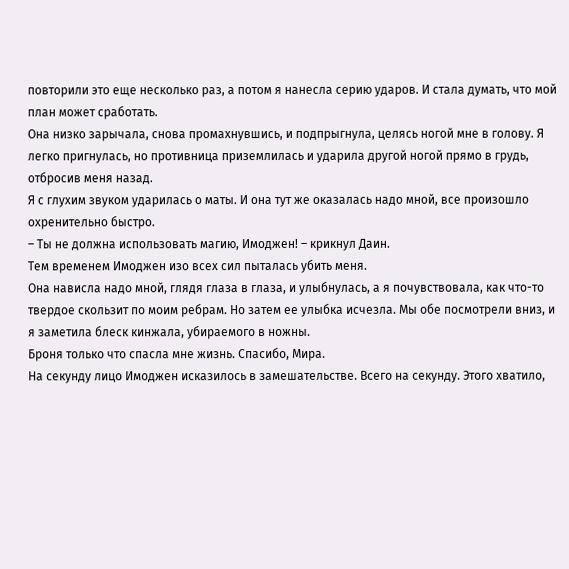повторили это еще несколько раз, а потом я нанесла серию ударов. И стала думать, что мой план может сработать.
Она низко зарычала, снова промахнувшись, и подпрыгнула, целясь ногой мне в голову. Я легко пригнулась, но противница приземлилась и ударила другой ногой прямо в грудь, отбросив меня назад.
Я с глухим звуком ударилась о маты. И она тут же оказалась надо мной, все произошло охренительно быстро.
– Ты не должна использовать магию, Имоджен! – крикнул Даин.
Тем временем Имоджен изо всех сил пыталась убить меня.
Она нависла надо мной, глядя глаза в глаза, и улыбнулась, а я почувствовала, как что-то твердое скользит по моим ребрам. Но затем ее улыбка исчезла. Мы обе посмотрели вниз, и я заметила блеск кинжала, убираемого в ножны.
Броня только что спасла мне жизнь. Спасибо, Мира.
На секунду лицо Имоджен исказилось в замешательстве. Всего на секунду. Этого хватило,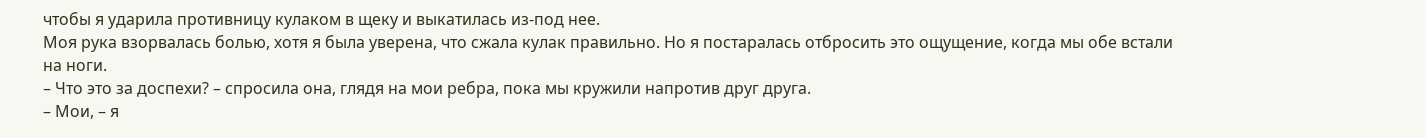чтобы я ударила противницу кулаком в щеку и выкатилась из-под нее.
Моя рука взорвалась болью, хотя я была уверена, что сжала кулак правильно. Но я постаралась отбросить это ощущение, когда мы обе встали на ноги.
– Что это за доспехи? – спросила она, глядя на мои ребра, пока мы кружили напротив друг друга.
– Мои, – я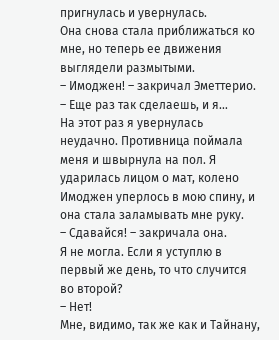пригнулась и увернулась.
Она снова стала приближаться ко мне, но теперь ее движения выглядели размытыми.
– Имоджен! – закричал Эметтерио. – Еще раз так сделаешь, и я…
На этот раз я увернулась неудачно. Противница поймала меня и швырнула на пол. Я ударилась лицом о мат, колено Имоджен уперлось в мою спину, и она стала заламывать мне руку.
– Сдавайся! – закричала она.
Я не могла. Если я уступлю в первый же день, то что случится во второй?
– Нет!
Мне, видимо, так же как и Тайнану,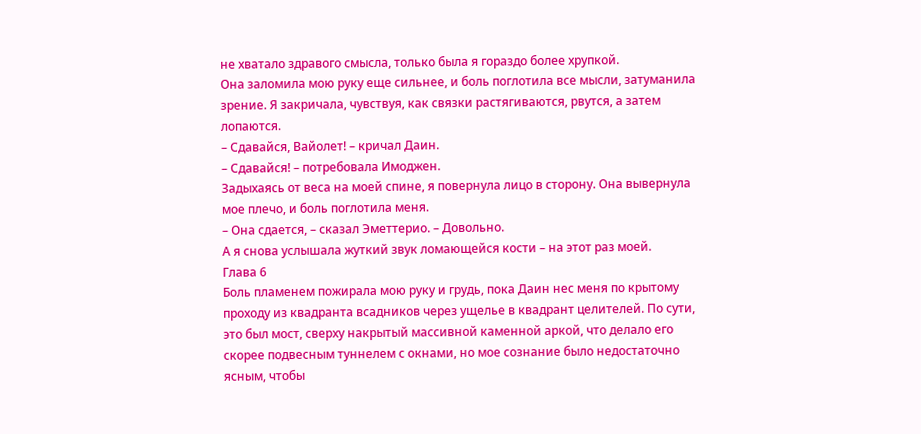не хватало здравого смысла, только была я гораздо более хрупкой.
Она заломила мою руку еще сильнее, и боль поглотила все мысли, затуманила зрение. Я закричала, чувствуя, как связки растягиваются, рвутся, а затем лопаются.
– Сдавайся, Вайолет! – кричал Даин.
– Сдавайся! – потребовала Имоджен.
Задыхаясь от веса на моей спине, я повернула лицо в сторону. Она вывернула мое плечо, и боль поглотила меня.
– Она сдается, – сказал Эметтерио. – Довольно.
А я снова услышала жуткий звук ломающейся кости – на этот раз моей.
Глава 6
Боль пламенем пожирала мою руку и грудь, пока Даин нес меня по крытому проходу из квадранта всадников через ущелье в квадрант целителей. По сути, это был мост, сверху накрытый массивной каменной аркой, что делало его скорее подвесным туннелем с окнами, но мое сознание было недостаточно ясным, чтобы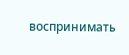воспринимать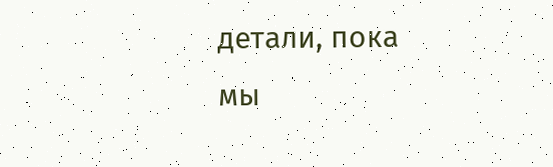детали, пока мы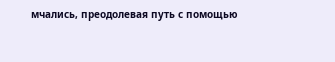мчались, преодолевая путь с помощью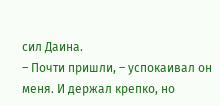сил Даина.
– Почти пришли, – успокаивал он меня. И держал крепко, но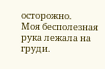осторожно.
Моя бесполезная рука лежала на груди.